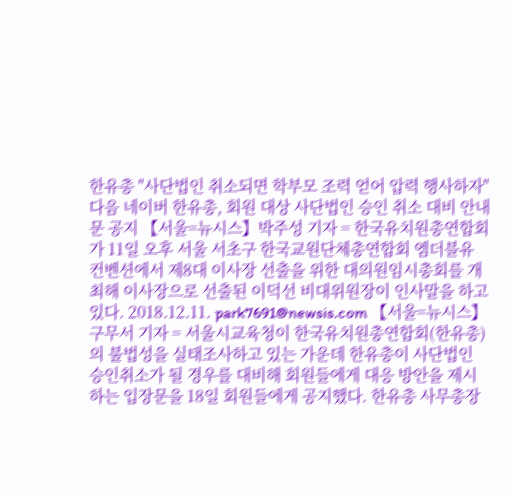한유총 "사단법인 취소되면 학부모 조력 얻어 압력 행사하자"
다음 네이버 한유총, 회원 대상 사단법인 승인 취소 대비 안내문 공지 【서울=뉴시스】박주성 기자 = 한국유치원총연합회가 11일 오후 서울 서초구 한국교원단체총연합회 엠더블유 컨벤션에서 제8대 이사장 선출을 위한 대의원임시총회를 개최해 이사장으로 선출된 이덕선 비대위원장이 인사말을 하고 있다. 2018.12.11. park7691@newsis.com 【서울=뉴시스】구무서 기자 = 서울시교육청이 한국유치원총연합회(한유총)의 불법성을 실태조사하고 있는 가운데 한유총이 사단법인 승인취소가 될 경우를 대비해 회원들에게 대응 방안을 제시하는 입장문을 18일 회원들에게 공지했다. 한유총 사무총장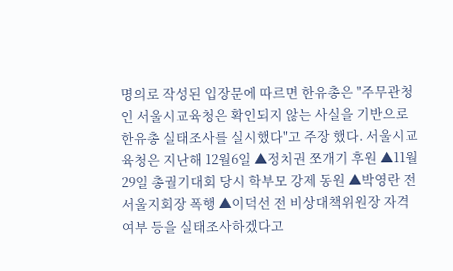명의로 작성된 입장문에 따르면 한유총은 "주무관청인 서울시교육청은 확인되지 않는 사실을 기반으로 한유총 실태조사를 실시했다"고 주장 했다. 서울시교육청은 지난해 12월6일 ▲정치권 쪼개기 후원 ▲11월29일 총궐기대회 당시 학부모 강제 동원 ▲박영란 전 서울지회장 폭행 ▲이덕선 전 비상대책위원장 자격 여부 등을 실태조사하겠다고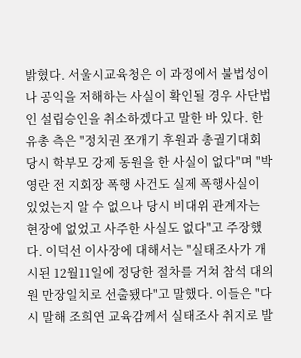밝혔다. 서울시교육청은 이 과정에서 불법성이나 공익을 저해하는 사실이 확인될 경우 사단법인 설립승인을 취소하겠다고 말한 바 있다. 한유총 측은 "정치권 쪼개기 후원과 총궐기대회 당시 학부모 강제 동원을 한 사실이 없다"며 "박영란 전 지회장 폭행 사건도 실제 폭행사실이 있었는지 알 수 없으나 당시 비대위 관계자는 현장에 없었고 사주한 사실도 없다"고 주장했다. 이덕선 이사장에 대해서는 "실태조사가 개시된 12월11일에 정당한 절차를 거쳐 참석 대의원 만장일치로 선출됐다"고 말했다. 이들은 "다시 말해 조희연 교육감께서 실태조사 취지로 발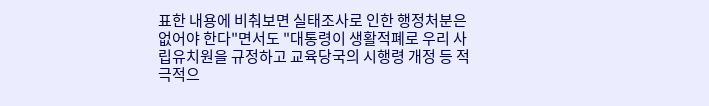표한 내용에 비춰보면 실태조사로 인한 행정처분은 없어야 한다"면서도 "대통령이 생활적폐로 우리 사립유치원을 규정하고 교육당국의 시행령 개정 등 적극적으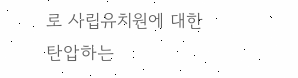로 사립유치원에 대한 탄압하는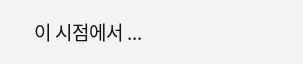이 시점에서 ...